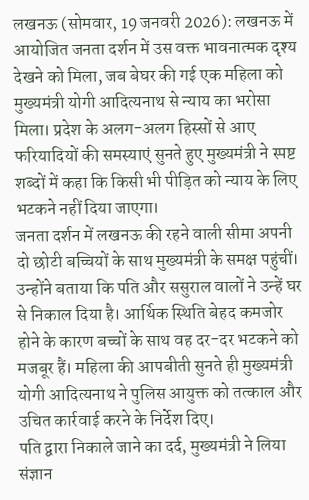लखनऊ (सोमवार, 19 जनवरी 2026): लखनऊ में आयोजित जनता दर्शन में उस वक्त भावनात्मक दृश्य देखने को मिला, जब बेघर की गई एक महिला को मुख्यमंत्री योगी आदित्यनाथ से न्याय का भरोसा मिला। प्रदेश के अलग-अलग हिस्सों से आए फरियादियों की समस्याएं सुनते हुए मुख्यमंत्री ने स्पष्ट शब्दों में कहा कि किसी भी पीड़ित को न्याय के लिए भटकने नहीं दिया जाएगा।
जनता दर्शन में लखनऊ की रहने वाली सीमा अपनी दो छोटी बच्चियों के साथ मुख्यमंत्री के समक्ष पहुंचीं। उन्होंने बताया कि पति और ससुराल वालों ने उन्हें घर से निकाल दिया है। आर्थिक स्थिति बेहद कमजोर होने के कारण बच्चों के साथ वह दर-दर भटकने को मजबूर हैं। महिला की आपबीती सुनते ही मुख्यमंत्री योगी आदित्यनाथ ने पुलिस आयुक्त को तत्काल और उचित कार्रवाई करने के निर्देश दिए।
पति द्वारा निकाले जाने का दर्द, मुख्यमंत्री ने लिया संज्ञान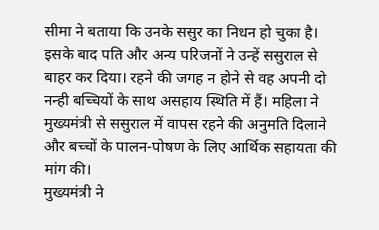सीमा ने बताया कि उनके ससुर का निधन हो चुका है। इसके बाद पति और अन्य परिजनों ने उन्हें ससुराल से बाहर कर दिया। रहने की जगह न होने से वह अपनी दो नन्ही बच्चियों के साथ असहाय स्थिति में हैं। महिला ने मुख्यमंत्री से ससुराल में वापस रहने की अनुमति दिलाने और बच्चों के पालन-पोषण के लिए आर्थिक सहायता की मांग की।
मुख्यमंत्री ने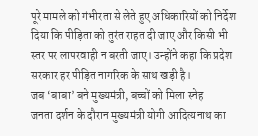पूरे मामले को गंभीरता से लेते हुए अधिकारियों को निर्देश दिया कि पीड़िता को तुरंत राहत दी जाए और किसी भी स्तर पर लापरवाही न बरती जाए। उन्होंने कहा कि प्रदेश सरकार हर पीड़ित नागरिक के साथ खड़ी है।
जब ‘बाबा’ बने मुख्यमंत्री, बच्चों को मिला स्नेह
जनता दर्शन के दौरान मुख्यमंत्री योगी आदित्यनाथ का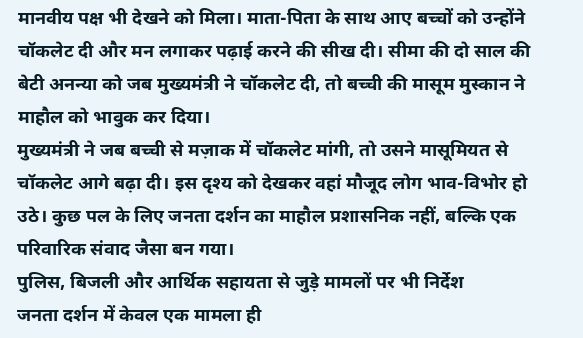मानवीय पक्ष भी देखने को मिला। माता-पिता के साथ आए बच्चों को उन्होंने चॉकलेट दी और मन लगाकर पढ़ाई करने की सीख दी। सीमा की दो साल की बेटी अनन्या को जब मुख्यमंत्री ने चॉकलेट दी, तो बच्ची की मासूम मुस्कान ने माहौल को भावुक कर दिया।
मुख्यमंत्री ने जब बच्ची से मज़ाक में चॉकलेट मांगी, तो उसने मासूमियत से चॉकलेट आगे बढ़ा दी। इस दृश्य को देखकर वहां मौजूद लोग भाव-विभोर हो उठे। कुछ पल के लिए जनता दर्शन का माहौल प्रशासनिक नहीं, बल्कि एक परिवारिक संवाद जैसा बन गया।
पुलिस, बिजली और आर्थिक सहायता से जुड़े मामलों पर भी निर्देश
जनता दर्शन में केवल एक मामला ही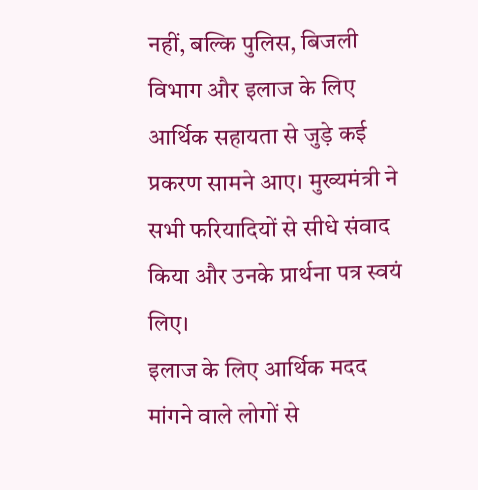नहीं, बल्कि पुलिस, बिजली विभाग और इलाज के लिए आर्थिक सहायता से जुड़े कई प्रकरण सामने आए। मुख्यमंत्री ने सभी फरियादियों से सीधे संवाद किया और उनके प्रार्थना पत्र स्वयं लिए।
इलाज के लिए आर्थिक मदद मांगने वाले लोगों से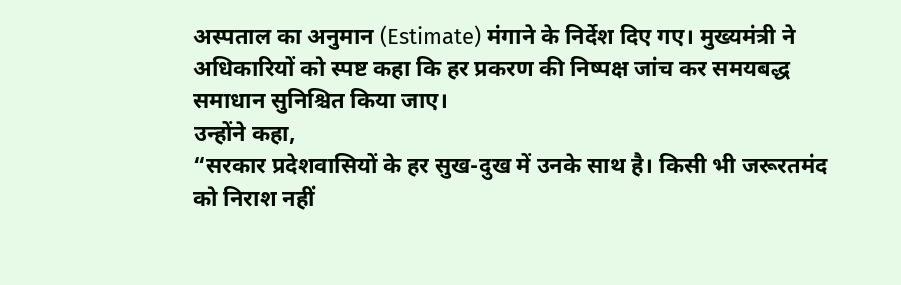अस्पताल का अनुमान (Estimate) मंगाने के निर्देश दिए गए। मुख्यमंत्री ने अधिकारियों को स्पष्ट कहा कि हर प्रकरण की निष्पक्ष जांच कर समयबद्ध समाधान सुनिश्चित किया जाए।
उन्होंने कहा,
“सरकार प्रदेशवासियों के हर सुख-दुख में उनके साथ है। किसी भी जरूरतमंद को निराश नहीं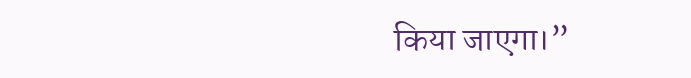किया जाएगा।”